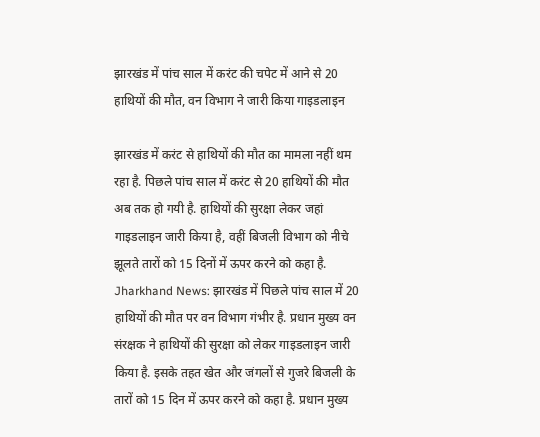झारखंड में पांच साल में करंट की चपेट में आने से 20 हाथियों की मौत, वन विभाग ने जारी किया गाइडलाइन

झारखंड में करंट से हाथियों की मौत का मामला नहीं थम रहा है. पिछले पांच साल में करंट से 20 हाथियों की मौत अब तक हो गयी है. हाथियों की सुरक्षा लेकर जहां गाइडलाइन जारी किया है, वहीं बिजली विभाग को नीचे झूलते तारों को 15 दिनों में ऊपर करने को कहा है.
Jharkhand News: झारखंड में पिछले पांच साल में 20 हाथियों की मौत पर वन विभाग गंभीर है. प्रधान मुख्य वन संरक्षक ने हाथियों की सुरक्षा को लेकर गाइडलाइन जारी किया है. इसके तहत खेत और जंगलों से गुजरे बिजली के तारों को 15 दिन में ऊपर करने को कहा है. प्रधान मुख्य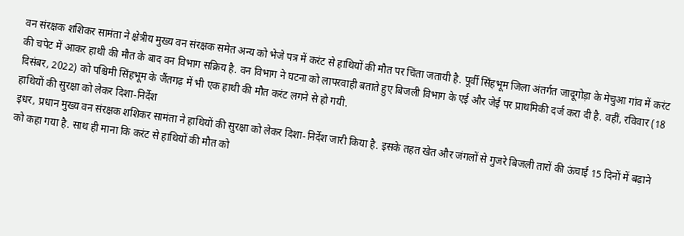वन संरक्षक शशिकर सामंता ने क्षेत्रीय मुख्य वन संरक्षक समेत अन्य को भेजे पत्र में करंट से हाथियों की मौत पर चिंता जतायी है. पूर्वी सिंहभूम जिला अंतर्गत जादूगोड़ा के मेचुआ गांव में करंट की चपेट में आकर हाथी की मौत के बाद वन विभाग सक्रिय है. वन विभाग ने घटना को लापरवाही बताते हुए बिजली विभाग के एई और जेई पर प्राथमिकी दर्ज करा दी है. वहीं, रविवार (18 दिसंबर, 2022) को पश्चिमी सिंहभूम के जैंतगढ़ में भी एक हाथी की मौत करंट लगने से हो गयी.
हाथियों की सुरक्षा को लेकर दिशा-निर्देश
इधर, प्रधान मुख्य वन संरक्षक शशिकर सामंता ने हाथियों की सुरक्षा को लेकर दिशा-निर्देश जारी किया है. इसके तहत खेत और जंगलों से गुजरे बिजली तारों की ऊंचाई 15 दिनों में बढ़ाने को कहा गया है. साथ ही माना कि करंट से हाथियों की मौत को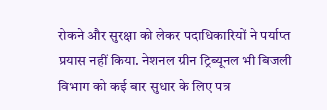रोकने और सुरक्षा को लेकर पदाधिकारियों ने पर्याप्त प्रयास नहीं किया. नेशनल ग्रीन ट्रिब्यूनल भी बिजली विभाग को कई बार सुधार के लिए पत्र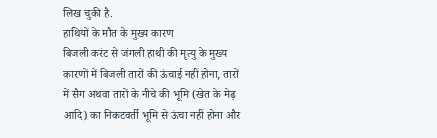लिख चुकी है.
हाथियों के मौत के मुख्य कारण
बिजली करंट से जंगली हाथी की मृत्यु के मुख्य कारणों में बिजली तारों की ऊंचाई नहीं होना, तारों में सैग अथवा तारों के नीचे की भूमि (खेत के मेढ़ आदि) का निकटवर्ती भूमि से ऊंचा नहीं होना और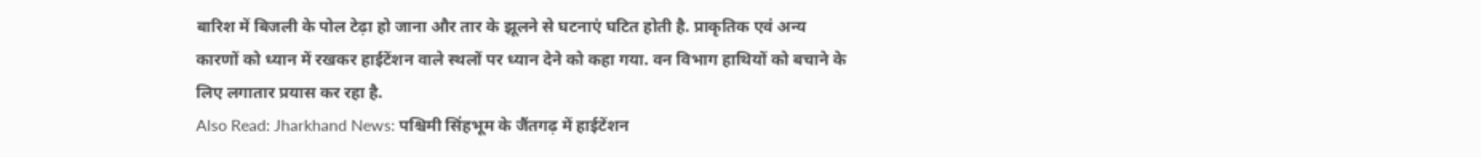बारिश में बिजली के पोल टेढ़ा हो जाना और तार के झूलने से घटनाएं घटित होती है. प्राकृतिक एवं अन्य कारणों को ध्यान में रखकर हाईटेंशन वाले स्थलों पर ध्यान देने को कहा गया. वन विभाग हाथियों को बचाने के लिए लगातार प्रयास कर रहा है.
Also Read: Jharkhand News: पश्चिमी सिंहभूम के जैंतगढ़ में हाईटेंशन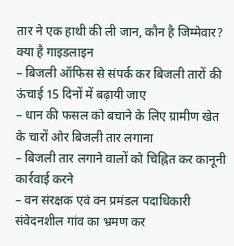तार ने एक हाथी की ली जान, कौन है जिम्मेवार?
क्या है गाइडलाइन
– बिजली ऑफिस से संपर्क कर बिजली तारों की ऊंचाई 15 दिनों में बढ़ायी जाए
– धान की फसल को बचाने के लिए ग्रामीण खेत के चारों ओर बिजली तार लगाना
– बिजली तार लगाने वालों को चिह्नित कर कानूनी कार्रवाई करने
– वन संरक्षक एवं वन प्रमंडल पदाधिकारी संवेदनशील गांव का भ्रमण कर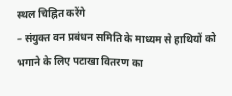स्थल चिह्नित करेंगे
– संयुक्त वन प्रबंधन समिति के माध्यम से हाथियों को भगाने के लिए पटाखा वितरण का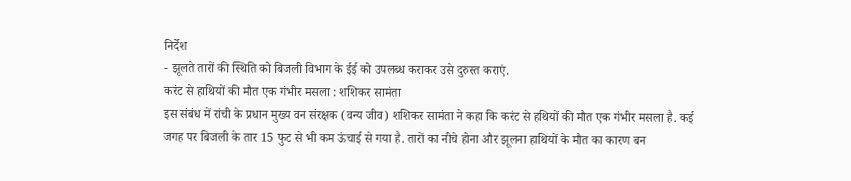निर्देश
- झूलते तारों की स्थिति को बिजली विभाग के ईई को उपलब्ध कराकर उसे दुरुस्त कराएं.
करंट से हाथियों की मौत एक गंभीर मसला : शशिकर सामंता
इस संबंध में रांची के प्रधान मुख्य वन संरक्षक (वन्य जीव) शशिकर सामंता ने कहा कि करंट से हथियों की मौत एक गंभीर मसला है. कई जगह पर बिजली के तार 15 फुट से भी कम ऊंचाई से गया है. तारों का नीचे होना और झूलना हाथियों के मौत का कारण बन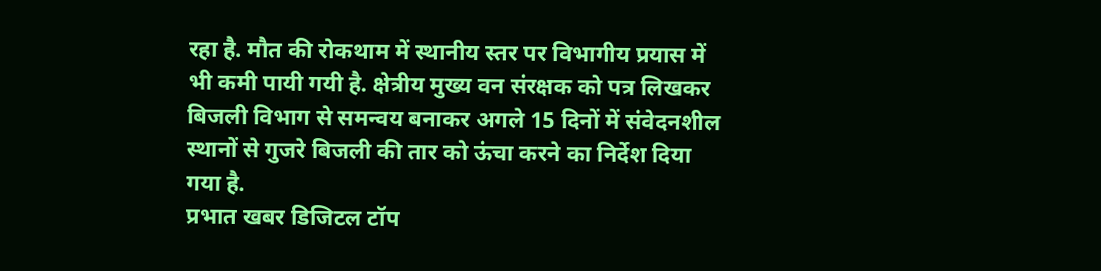रहा है. मौत की रोकथाम में स्थानीय स्तर पर विभागीय प्रयास में भी कमी पायी गयी है. क्षेत्रीय मुख्य वन संरक्षक को पत्र लिखकर बिजली विभाग से समन्वय बनाकर अगले 15 दिनों में संवेदनशील स्थानों से गुजरे बिजली की तार को ऊंचा करने का निर्देश दिया गया है.
प्रभात खबर डिजिटल टॉप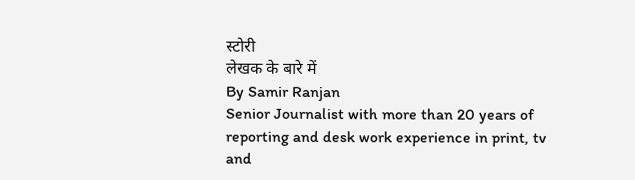स्टोरी
लेखक के बारे में
By Samir Ranjan
Senior Journalist with more than 20 years of reporting and desk work experience in print, tv and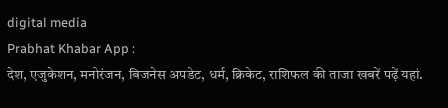digital media
Prabhat Khabar App :
देश, एजुकेशन, मनोरंजन, बिजनेस अपडेट, धर्म, क्रिकेट, राशिफल की ताजा खबरें पढ़ें यहां.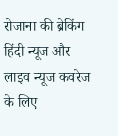रोजाना की ब्रेकिंग हिंदी न्यूज और लाइव न्यूज कवरेज के लिए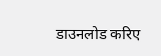डाउनलोड करिए